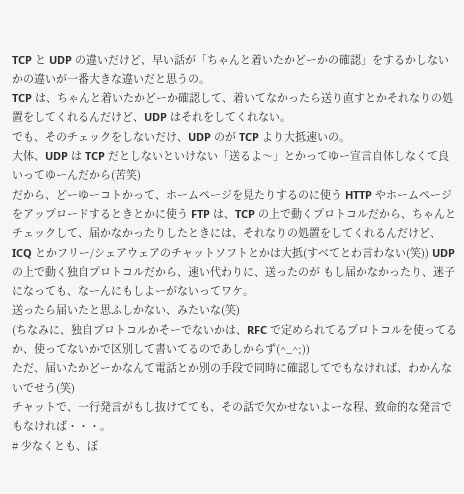TCP と UDP の違いだけど、早い話が「ちゃんと着いたかどーかの確認」をするかしないかの違いが一番大きな違いだと思うの。
TCP は、ちゃんと着いたかどーか確認して、着いてなかったら送り直すとかそれなりの処置をしてくれるんだけど、UDP はそれをしてくれない。
でも、そのチェックをしないだけ、UDP のが TCP より大抵速いの。
大体、UDP は TCP だとしないといけない「送るよ〜」とかってゆー宣言自体しなくて良いってゆーんだから(苦笑)
だから、どーゆーコトかって、ホームページを見たりするのに使う HTTP やホームページをアップロードするときとかに使う FTP は、TCP の上で動くプロトコルだから、ちゃんとチェックして、届かなかったりしたときには、それなりの処置をしてくれるんだけど、ICQ とかフリー/シェアウェアのチャットソフトとかは大抵(すべてとわ言わない(笑)) UDP の上で動く独自プロトコルだから、速い代わりに、送ったのが もし届かなかったり、迷子になっても、なーんにもしよーがないってワケ。
送ったら届いたと思ふしかない、みたいな(笑)
(ちなみに、独自プロトコルかそーでないかは、RFC で定められてるプロトコルを使ってるか、使ってないかで区別して書いてるのであしからず(^_^;))
ただ、届いたかどーかなんて電話とか別の手段で同時に確認してでもなければ、わかんないでせう(笑)
チャットで、一行発言がもし抜けてても、その話で欠かせないよーな程、致命的な発言でもなければ・・・。
# 少なくとも、ぼ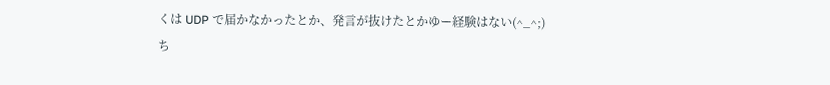くは UDP で届かなかったとか、発言が抜けたとかゆー経験はない(^_^;)
ち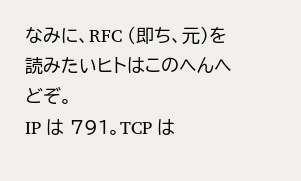なみに、RFC (即ち、元)を読みたいヒトはこのへんへどぞ。
IP は 791。TCP は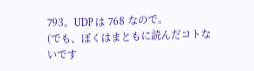793。UDP は 768 なので。
(でも、ぼくはまともに読んだコトないです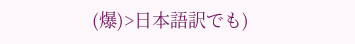(爆)>日本語訳でも)